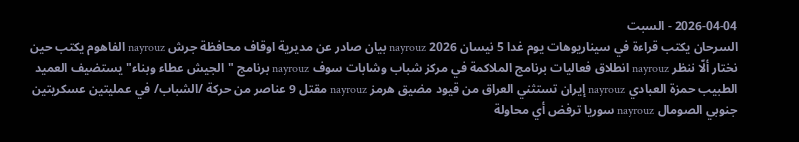2026-04-04 - السبت
السرحان يكتب قراءة في سيناريوهات يوم غدا 5 نيسان 2026 nayrouz بيان صادر عن مديرية اوقاف محافظة جرش nayrouz الفاهوم يكتب حين نختار ألّا ننظر nayrouz انطلاق فعاليات برنامج الملاكمة في مركز شباب وشابات سوف nayrouz برنامج "الجيش عطاء وبناء" يستضيف العميد الطبيب حمزة العبادي nayrouz إيران تستثني العراق من قيود مضيق هرمز nayrouz مقتل 9 عناصر من حركة /الشباب/ في عمليتين عسكريتين جنوبي الصومال nayrouz سوريا ترفض أي محاولة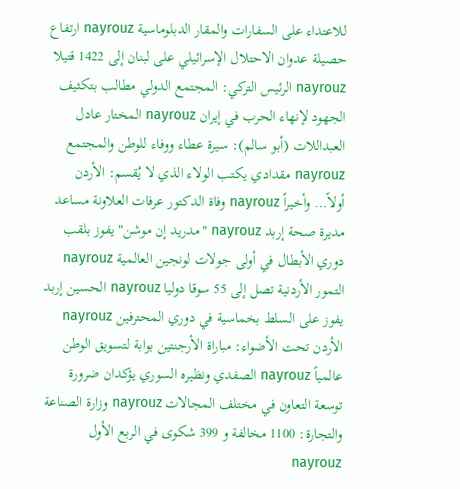للاعتداء على السفارات والمقار الدبلوماسية nayrouz ارتفاع حصيلة عدوان الاحتلال الإسرائيلي على لبنان إلى 1422 قتيلا nayrouz الرئيس التركي: المجتمع الدولي مطالب بتكثيف الجهود لإنهاء الحرب في إيران nayrouz المختار عادل العبداللات (أبو سالم): سيرة عطاء ووفاء للوطن والمجتمع nayrouz مقدادي يكتب الولاء الذي لا يُقسم: الأردن أولاً… وأخيراً nayrouz وفاة الدكتور عرفات العلاونة مساعد مديرة صحة إربد nayrouz "مدريد إن موشن" يفوز بلقب دوري الأبطال في أولى جولات لونجين العالمية nayrouz التمور الأردنية تصل إلى 55 سوقا دوليا nayrouz الحسين إربد يفوز على السلط بخماسية في دوري المحترفين nayrouz الأردن تحت الأضواء: مباراة الأرجنتين بوابة لتسويق الوطن عالمياً nayrouz الصفدي ونظيره السوري يؤكدان ضرورة توسعة التعاون في مختلف المجالات nayrouz وزارة الصناعة والتجارة: 1100 مخالفة و 399 شكوى في الربع الأول nayrouz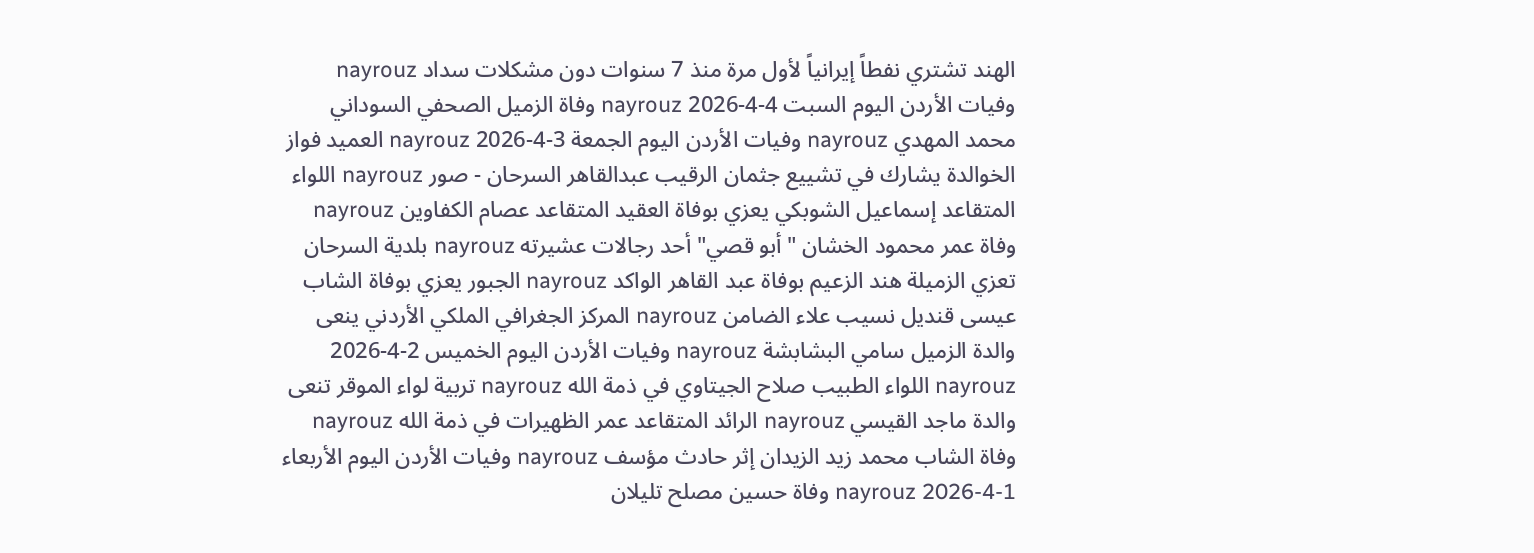الهند تشتري نفطاً إيرانياً لأول مرة منذ 7 سنوات دون مشكلات سداد nayrouz
وفيات الأردن اليوم السبت 4-4-2026 nayrouz وفاة الزميل الصحفي السوداني محمد المهدي nayrouz وفيات الأردن اليوم الجمعة 3-4-2026 nayrouz العميد فواز الخوالدة يشارك في تشييع جثمان الرقيب عبدالقاهر السرحان - صور nayrouz اللواء المتقاعد إسماعيل الشوبكي يعزي بوفاة العقيد المتقاعد عصام الكفاوين nayrouz وفاة عمر محمود الخشان "أبو قصي" أحد رجالات عشيرته nayrouz بلدية السرحان تعزي الزميلة هند الزعيم بوفاة عبد القاهر الواكد nayrouz الجبور يعزي بوفاة الشاب عيسى قنديل نسيب علاء الضامن nayrouz المركز الجغرافي الملكي الأردني ينعى والدة الزميل سامي البشابشة nayrouz وفيات الأردن اليوم الخميس 2-4-2026 nayrouz اللواء الطبيب صلاح الجيتاوي في ذمة الله nayrouz تربية لواء الموقر تنعى والدة ماجد القيسي nayrouz الرائد المتقاعد عمر الظهيرات في ذمة الله nayrouz وفاة الشاب محمد زيد الزيدان إثر حادث مؤسف nayrouz وفيات الأردن اليوم الأربعاء 1-4-2026 nayrouz وفاة حسين مصلح تليلان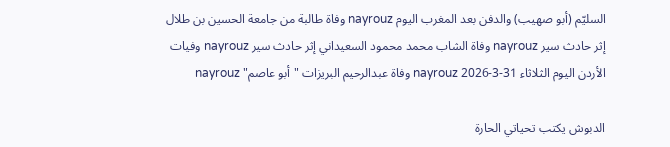السليّم (أبو صهيب) والدفن بعد المغرب اليوم nayrouz وفاة طالبة من جامعة الحسين بن طلال إثر حادث سير nayrouz وفاة الشاب محمد محمود السعيداني إثر حادث سير nayrouz وفيات الأردن اليوم الثلاثاء 31-3-2026 nayrouz وفاة عبدالرحيم البريزات "أبو عاصم" nayrouz

الدبوش يكتب تحياتي الحارة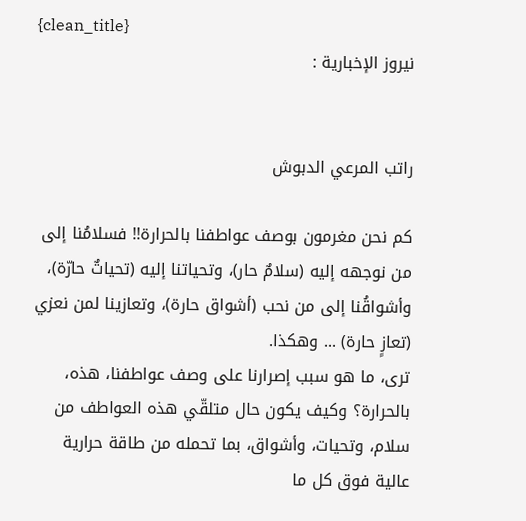{clean_title}
نيروز الإخبارية :


راتب المرعي الدبوش

كم نحن مغرمون بوصف عواطفنا بالحرارة!! فسلامُنا إلى من نوجهه إليه (سلامٌ حار)، وتحياتنا إليه (تحياتٌ حارّة)، وأشواقُنا إلى من نحب (أشواق حارة)، وتعازينا لمن نعزي (تعازٍ حارة) ... وهكذا.
ترى، ما هو سبب إصرارنا على وصف عواطفنا، هذه، بالحرارة؟ وكيف يكون حال متلقّي هذه العواطف من سلام، وتحيات، وأشواق، بما تحمله من طاقة حرارية عالية فوق كل ما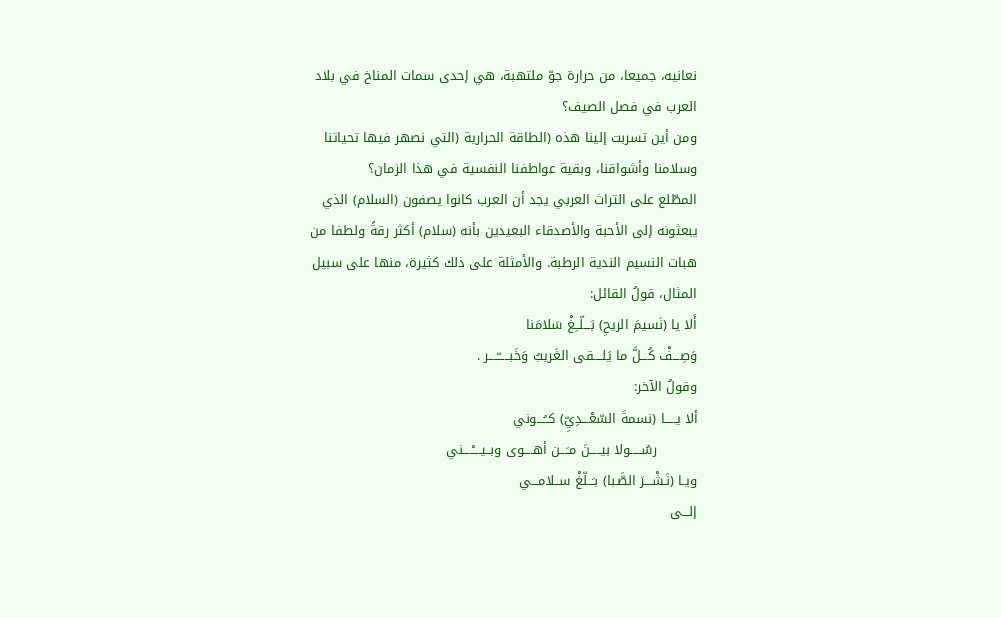نعانيه، جميعا، من حرارة جوّ ملتهبة، هي إحدى سمات المناخ في بلاد العرب في فصل الصيف؟
ومن أين تسربت إلينا هذه (الطاقة الحرارية (التي نصهر فيها تحياتنا وسلامنا وأشواقنا، وبقية عواطفنا النفسية في هذا الزمان؟
المطّلع على التراث العربي يجد أن العرب كانوا يصفون (السلام) الذي يبعثونه إلى الأحبة والأصدقاء البعيدين بأنه (سلام) أكثر رقةً ولطفا من هبات النسيم الندية الرطبة. والأمثلة على ذلك كثيرة، منها على سبيل المثال، قولُ القائل:
أَلا يا (نَسيمَ الريحِ) بَـــلّــِغْ سَلامَنا
وَصِـــفْ كُـــلَّ ما يَلــــقى الغَريبُ وَخَبـــــّــــر .
وقولُ الآخر:
ألا يـــــا (نسمةَ السّعْـــدِيِّ) كــُـــوني
         رسُـــــولا بيـــــنَ مـَـــن أهــــوى وبــيــــْــــني
ويـا (نَـشْـــرَ الصَّـبا) بـَــلّغْ ســلامـــي
إلـــى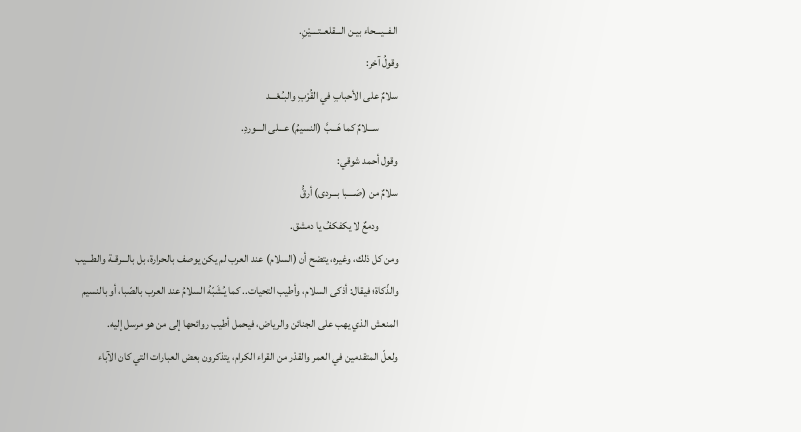الـفــيـــحاء بيـن الـــقلعــتــــيْنِ.
وقولُ آخر:
سلامٌ على الأحبابِ في القُرْبِ والبـُـعْـــد
         ســـلامٌ كما هَـــبَّ (النسيمُ) عـــلى الـــوردِ.
وقول أحمد شوقي:
سلامٌ من (صَــــبا بـــردى) أرقُّ
         ودمعٌ لا يكفكفُ يا دمشق.
ومن كل ذلك، وغيره، يتضح أن (السلام) عند العرب لم يكن يوصف بالحرارة، بل بالـــرقــة والطـــيب والذّكاة؛ فيقال: أذكى السلام، وأطيب التحيات.. كما يُـشَبّهُ السلامُ عند العرب بالصّبا، أو بالنسيم المنعش الذي يهب على الجنائن والرياض، فيحمل أطيب روائحها إلى من هو مرسل إليه.
ولعلّ المتقدمين في العمر والقدْر من القراء الكرام، يتذكرون بعض العبارات التي كان الآباء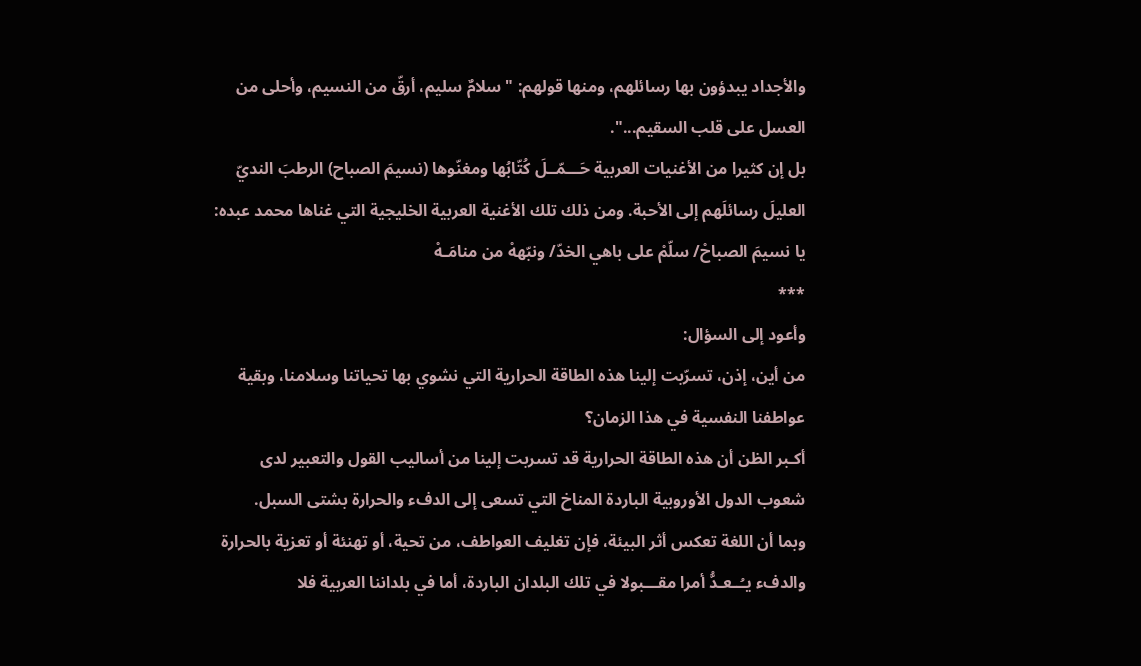والأجداد يبدؤون بها رسائلهم، ومنها قولهم: "سلامٌ سليم، أرقّ من النسيم، وأحلى من العسل على قلب السقيم...".
بل إن كثيرا من الأغنيات العربية حَـــمّــلَ كُتّابُها ومغنّوها (نسيمَ الصباح) الرطبَ النديّ العليلَ رسائلَهم إلى الأحبة. ومن ذلك تلك الأغنية العربية الخليجية التي غناها محمد عبده:
يا نسيمَ الصباحْ/ سلّمْ على باهي الخدّ/ ونبّههْ من منامَـهْ
***
وأعود إلى السؤال:
من أين، إذن، تسرّبت إلينا هذه الطاقة الحرارية التي نشوي بها تحياتنا وسلامنا، وبقية عواطفنا النفسية في هذا الزمان؟
أكـبر الظن أن هذه الطاقة الحرارية قد تسربت إلينا من أساليب القول والتعبير لدى شعوب الدول الأوروبية الباردة المناخ التي تسعى إلى الدفء والحرارة بشتى السبل.
وبما أن اللغة تعكس أثر البيئة، فإن تغليف العواطف، من تحية، أو تهنئة أو تعزية بالحرارة والدفء يـُــعـدُّ أمرا مقـــبولا في تلك البلدان الباردة، أما في بلداننا العربية فلا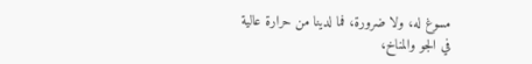مسوغ له، ولا ضرورة، فما لدينا من حرارة عالية في الجو والمناخ،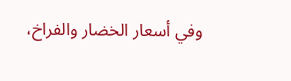وفي أسعار الخضار والفراخ،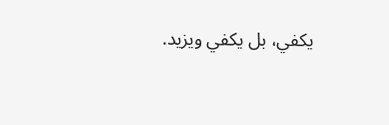يكفي، بل يكفي ويزيد.